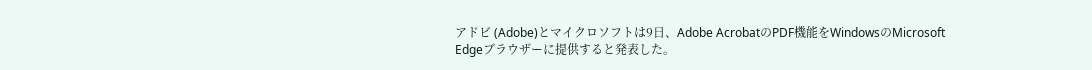アドビ (Adobe)とマイクロソフトは9日、Adobe AcrobatのPDF機能をWindowsのMicrosoft Edgeブラウザーに提供すると発表した。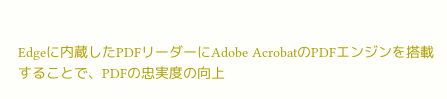Edgeに内蔵したPDFリーダーにAdobe AcrobatのPDFエンジンを搭載することで、PDFの忠実度の向上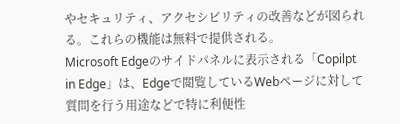やセキュリティ、アクセシビリティの改善などが図られる。これらの機能は無料で提供される。
Microsoft Edgeのサイドパネルに表示される「Copilpt in Edge」は、Edgeで閲覧しているWebページに対して質問を行う用途などで特に利便性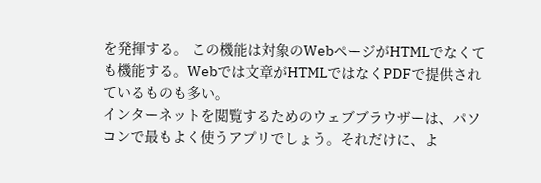を発揮する。 この機能は対象のWebページがHTMLでなくても機能する。Webでは文章がHTMLではなくPDFで提供されているものも多い。
インターネットを閲覧するためのウェブブラウザーは、パソコンで最もよく使うアプリでしょう。それだけに、よ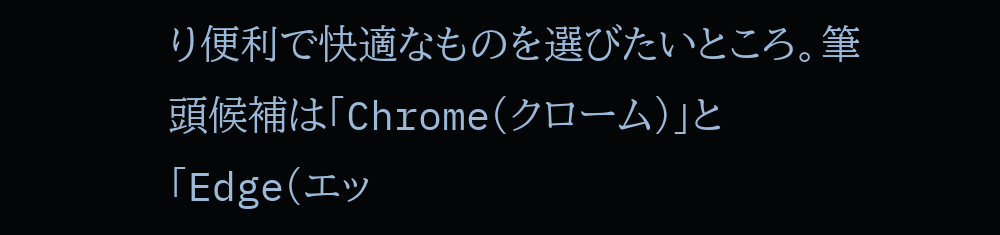り便利で快適なものを選びたいところ。筆頭候補は「Chrome(クローム)」と「Edge(エッ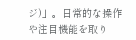ジ)」。日常的な操作や注目機能を取り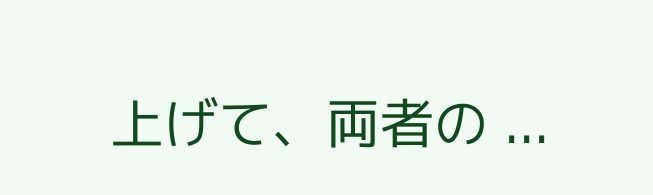上げて、両者の ...